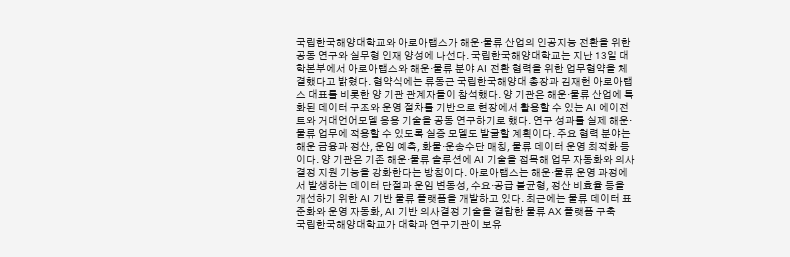국립한국해양대학교와 아로아랩스가 해운·물류 산업의 인공지능 전환을 위한 공동 연구와 실무형 인재 양성에 나선다. 국립한국해양대학교는 지난 13일 대학본부에서 아로아랩스와 해운·물류 분야 AI 전환 협력을 위한 업무협약을 체결했다고 밝혔다. 협약식에는 류동근 국립한국해양대 총장과 김재헌 아로아랩스 대표를 비롯한 양 기관 관계자들이 참석했다. 양 기관은 해운·물류 산업에 특화된 데이터 구조와 운영 절차를 기반으로 현장에서 활용할 수 있는 AI 에이전트와 거대언어모델 응용 기술을 공동 연구하기로 했다. 연구 성과를 실제 해운·물류 업무에 적용할 수 있도록 실증 모델도 발굴할 계획이다. 주요 협력 분야는 해운 금융과 정산, 운임 예측, 화물·운송수단 매칭, 물류 데이터 운영 최적화 등이다. 양 기관은 기존 해운·물류 솔루션에 AI 기술을 접목해 업무 자동화와 의사결정 지원 기능을 강화한다는 방침이다. 아로아랩스는 해운·물류 운영 과정에서 발생하는 데이터 단절과 운임 변동성, 수요·공급 불균형, 정산 비효율 등을 개선하기 위한 AI 기반 물류 플랫폼을 개발하고 있다. 최근에는 물류 데이터 표준화와 운영 자동화, AI 기반 의사결정 기술을 결합한 물류 AX 플랫폼 구축
국립한국해양대학교가 대학과 연구기관이 보유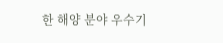한 해양 분야 우수기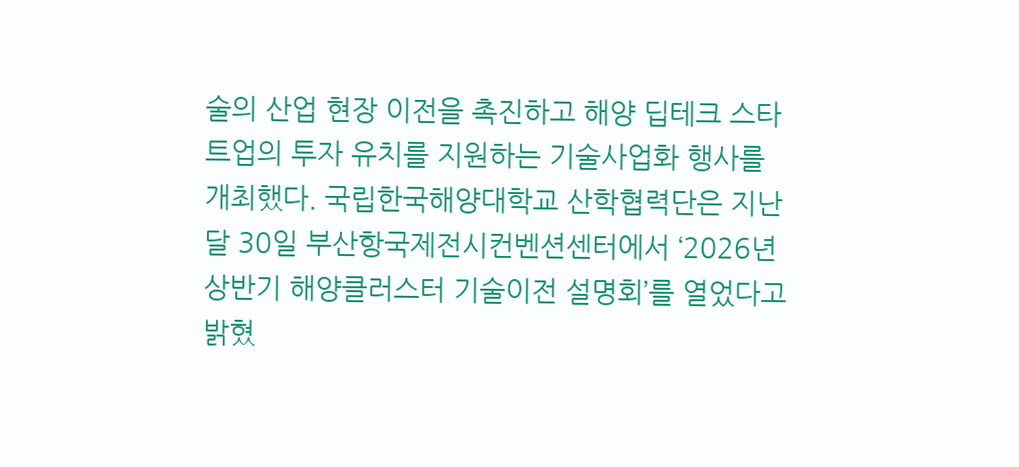술의 산업 현장 이전을 촉진하고 해양 딥테크 스타트업의 투자 유치를 지원하는 기술사업화 행사를 개최했다. 국립한국해양대학교 산학협력단은 지난달 30일 부산항국제전시컨벤션센터에서 ‘2026년 상반기 해양클러스터 기술이전 설명회’를 열었다고 밝혔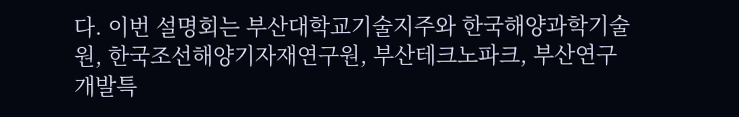다. 이번 설명회는 부산대학교기술지주와 한국해양과학기술원, 한국조선해양기자재연구원, 부산테크노파크, 부산연구개발특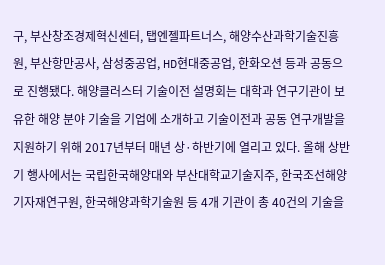구, 부산창조경제혁신센터, 탭엔젤파트너스, 해양수산과학기술진흥원, 부산항만공사, 삼성중공업, HD현대중공업, 한화오션 등과 공동으로 진행됐다. 해양클러스터 기술이전 설명회는 대학과 연구기관이 보유한 해양 분야 기술을 기업에 소개하고 기술이전과 공동 연구개발을 지원하기 위해 2017년부터 매년 상·하반기에 열리고 있다. 올해 상반기 행사에서는 국립한국해양대와 부산대학교기술지주, 한국조선해양기자재연구원, 한국해양과학기술원 등 4개 기관이 총 40건의 기술을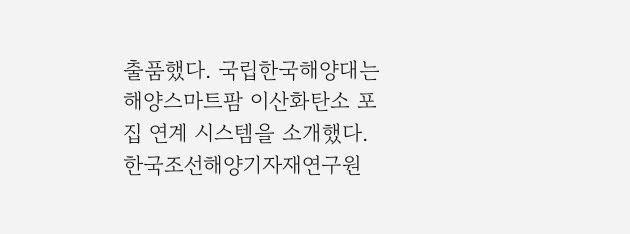출품했다. 국립한국해양대는 해양스마트팜 이산화탄소 포집 연계 시스템을 소개했다. 한국조선해양기자재연구원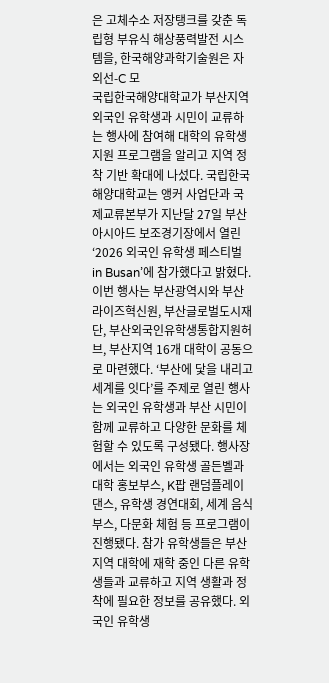은 고체수소 저장탱크를 갖춘 독립형 부유식 해상풍력발전 시스템을, 한국해양과학기술원은 자외선-C 모
국립한국해양대학교가 부산지역 외국인 유학생과 시민이 교류하는 행사에 참여해 대학의 유학생 지원 프로그램을 알리고 지역 정착 기반 확대에 나섰다. 국립한국해양대학교는 앵커 사업단과 국제교류본부가 지난달 27일 부산 아시아드 보조경기장에서 열린 ‘2026 외국인 유학생 페스티벌 in Busan’에 참가했다고 밝혔다. 이번 행사는 부산광역시와 부산라이즈혁신원, 부산글로벌도시재단, 부산외국인유학생통합지원허브, 부산지역 16개 대학이 공동으로 마련했다. ‘부산에 닻을 내리고 세계를 잇다’를 주제로 열린 행사는 외국인 유학생과 부산 시민이 함께 교류하고 다양한 문화를 체험할 수 있도록 구성됐다. 행사장에서는 외국인 유학생 골든벨과 대학 홍보부스, K팝 랜덤플레이댄스, 유학생 경연대회, 세계 음식 부스, 다문화 체험 등 프로그램이 진행됐다. 참가 유학생들은 부산지역 대학에 재학 중인 다른 유학생들과 교류하고 지역 생활과 정착에 필요한 정보를 공유했다. 외국인 유학생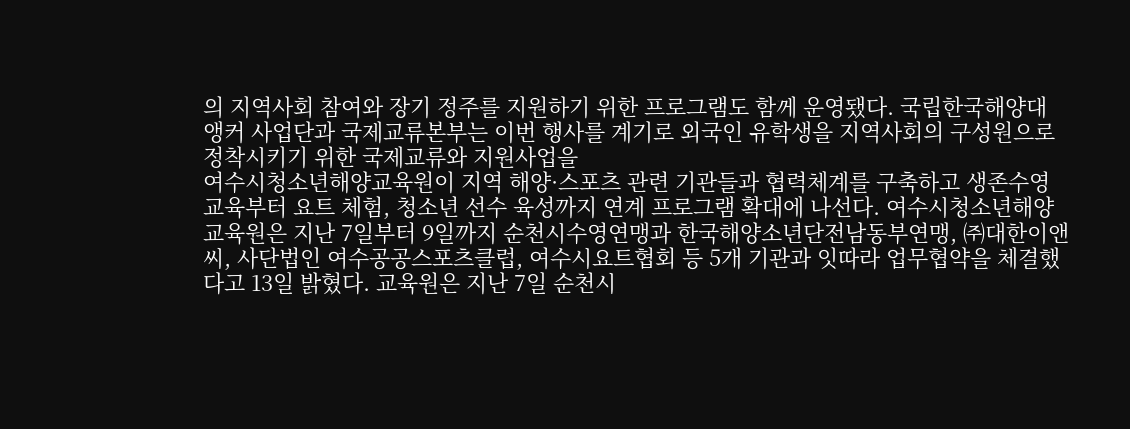의 지역사회 참여와 장기 정주를 지원하기 위한 프로그램도 함께 운영됐다. 국립한국해양대 앵커 사업단과 국제교류본부는 이번 행사를 계기로 외국인 유학생을 지역사회의 구성원으로 정착시키기 위한 국제교류와 지원사업을
여수시청소년해양교육원이 지역 해양·스포츠 관련 기관들과 협력체계를 구축하고 생존수영 교육부터 요트 체험, 청소년 선수 육성까지 연계 프로그램 확대에 나선다. 여수시청소년해양교육원은 지난 7일부터 9일까지 순천시수영연맹과 한국해양소년단전남동부연맹, ㈜대한이앤씨, 사단법인 여수공공스포츠클럽, 여수시요트협회 등 5개 기관과 잇따라 업무협약을 체결했다고 13일 밝혔다. 교육원은 지난 7일 순천시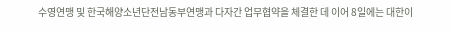수영연맹 및 한국해양소년단전남동부연맹과 다자간 업무협약을 체결한 데 이어 8일에는 대한이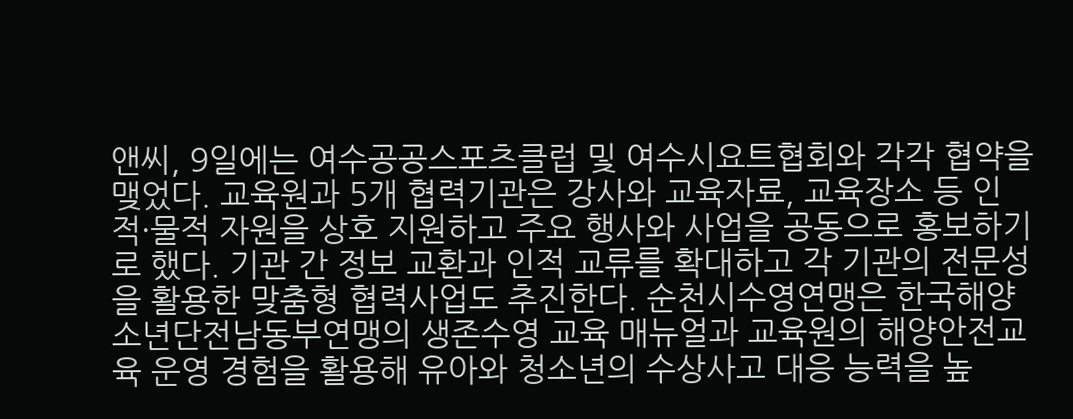앤씨, 9일에는 여수공공스포츠클럽 및 여수시요트협회와 각각 협약을 맺었다. 교육원과 5개 협력기관은 강사와 교육자료, 교육장소 등 인적·물적 자원을 상호 지원하고 주요 행사와 사업을 공동으로 홍보하기로 했다. 기관 간 정보 교환과 인적 교류를 확대하고 각 기관의 전문성을 활용한 맞춤형 협력사업도 추진한다. 순천시수영연맹은 한국해양소년단전남동부연맹의 생존수영 교육 매뉴얼과 교육원의 해양안전교육 운영 경험을 활용해 유아와 청소년의 수상사고 대응 능력을 높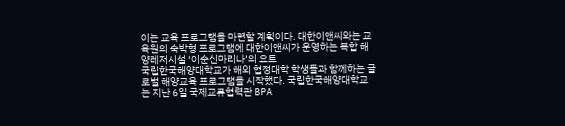이는 교육 프로그램을 마련할 계획이다. 대한이앤씨와는 교육원의 숙박형 프로그램에 대한이앤씨가 운영하는 복합 해양레저시설 ‘이순신마리나’의 요트
국립한국해양대학교가 해외 협정대학 학생들과 함께하는 글로벌 해양교육 프로그램을 시작했다. 국립한국해양대학교는 지난 6일 국제교류협력관 BPA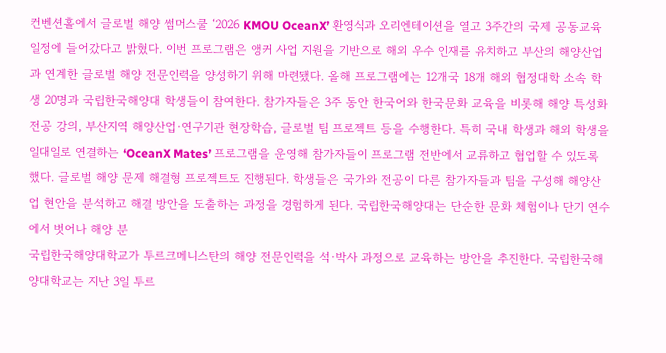컨벤션홀에서 글로벌 해양 썸머스쿨 ‘2026 KMOU OceanX’ 환영식과 오리엔테이션을 열고 3주간의 국제 공동교육 일정에 들어갔다고 밝혔다. 이번 프로그램은 앵커 사업 지원을 기반으로 해외 우수 인재를 유치하고 부산의 해양산업과 연계한 글로벌 해양 전문인력을 양성하기 위해 마련됐다. 올해 프로그램에는 12개국 18개 해외 협정대학 소속 학생 20명과 국립한국해양대 학생들이 참여한다. 참가자들은 3주 동안 한국어와 한국문화 교육을 비롯해 해양 특성화 전공 강의, 부산지역 해양산업·연구기관 현장학습, 글로벌 팀 프로젝트 등을 수행한다. 특히 국내 학생과 해외 학생을 일대일로 연결하는 ‘OceanX Mates’ 프로그램을 운영해 참가자들이 프로그램 전반에서 교류하고 협업할 수 있도록 했다. 글로벌 해양 문제 해결형 프로젝트도 진행된다. 학생들은 국가와 전공이 다른 참가자들과 팀을 구성해 해양산업 현안을 분석하고 해결 방안을 도출하는 과정을 경험하게 된다. 국립한국해양대는 단순한 문화 체험이나 단기 연수에서 벗어나 해양 분
국립한국해양대학교가 투르크메니스탄의 해양 전문인력을 석·박사 과정으로 교육하는 방안을 추진한다. 국립한국해양대학교는 지난 3일 투르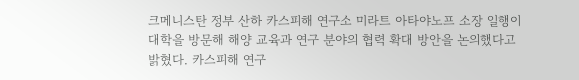크메니스탄 정부 산하 카스피해 연구소 미라트 아타야노프 소장 일행이 대학을 방문해 해양 교육과 연구 분야의 협력 확대 방안을 논의했다고 밝혔다. 카스피해 연구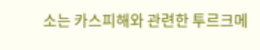소는 카스피해와 관련한 투르크메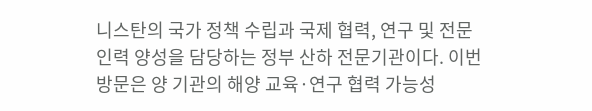니스탄의 국가 정책 수립과 국제 협력, 연구 및 전문인력 양성을 담당하는 정부 산하 전문기관이다. 이번 방문은 양 기관의 해양 교육·연구 협력 가능성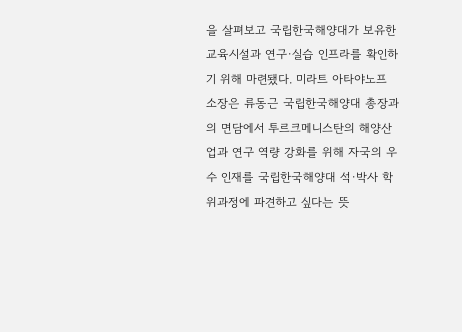을 살펴보고 국립한국해양대가 보유한 교육시설과 연구·실습 인프라를 확인하기 위해 마련됐다. 미라트 아타야노프 소장은 류동근 국립한국해양대 총장과의 면담에서 투르크메니스탄의 해양산업과 연구 역량 강화를 위해 자국의 우수 인재를 국립한국해양대 석·박사 학위과정에 파견하고 싶다는 뜻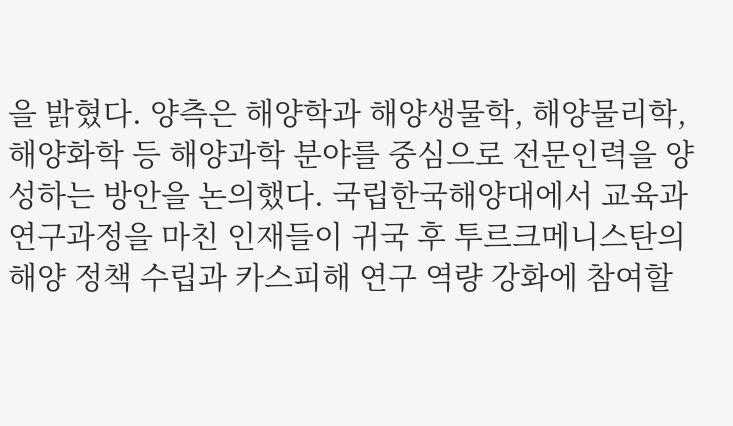을 밝혔다. 양측은 해양학과 해양생물학, 해양물리학, 해양화학 등 해양과학 분야를 중심으로 전문인력을 양성하는 방안을 논의했다. 국립한국해양대에서 교육과 연구과정을 마친 인재들이 귀국 후 투르크메니스탄의 해양 정책 수립과 카스피해 연구 역량 강화에 참여할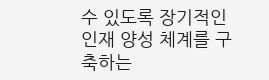수 있도록 장기적인 인재 양성 체계를 구축하는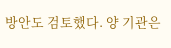방안도 검토했다. 양 기관은